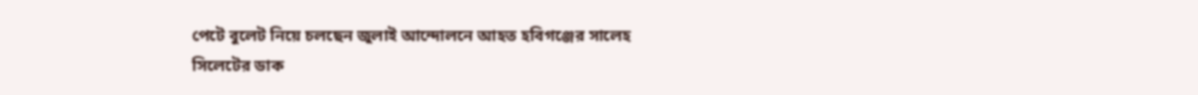পেটে বুলেট নিয়ে চলছেন জুলাই আন্দোলনে আহত হবিগঞ্জের সালেহ
সিলেটের ডাক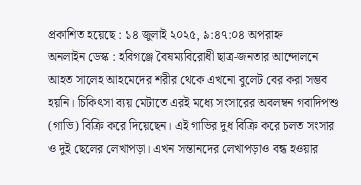প্রকাশিত হয়েছে : ১৪ জুলাই ২০২৫, ৯:৪৭:০৪ অপরাহ্ন
অনলাইন ডেস্ক : হবিগঞ্জে বৈষম্যবিরোধী ছাত্র-জনতার আন্দোলনে আহত সালেহ আহমেদের শরীর থেকে এখনো বুলেট বের করা সম্ভব হয়নি। চিকিৎসা ব্যয় মেটাতে এরই মধ্যে সংসারের অবলম্বন গবাদিপশু (গাভি) বিক্রি করে দিয়েছেন। এই গাভির দুধ বিক্রি করে চলত সংসার ও দুই ছেলের লেখাপড়া। এখন সন্তানদের লেখাপড়াও বন্ধ হওয়ার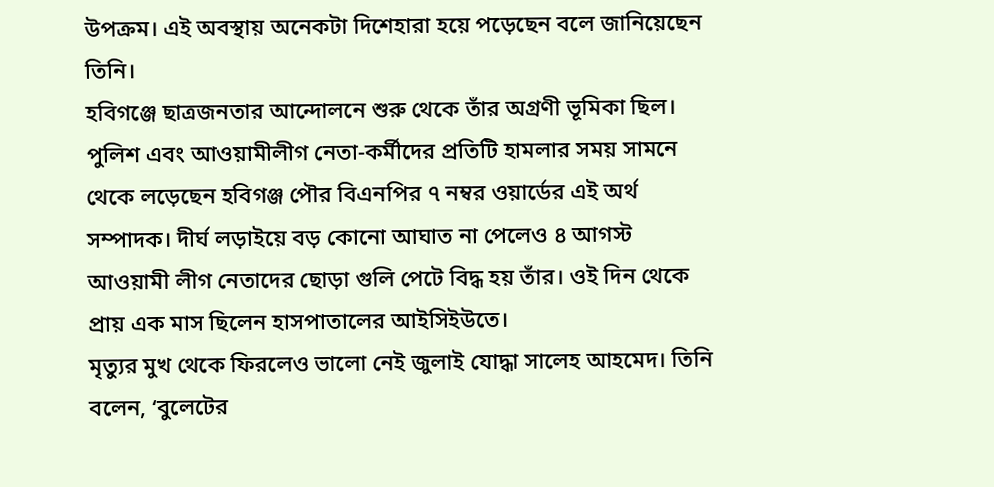উপক্রম। এই অবস্থায় অনেকটা দিশেহারা হয়ে পড়েছেন বলে জানিয়েছেন তিনি।
হবিগঞ্জে ছাত্রজনতার আন্দোলনে শুরু থেকে তাঁর অগ্রণী ভূমিকা ছিল। পুলিশ এবং আওয়ামীলীগ নেতা-কর্মীদের প্রতিটি হামলার সময় সামনে থেকে লড়েছেন হবিগঞ্জ পৌর বিএনপির ৭ নম্বর ওয়ার্ডের এই অর্থ সম্পাদক। দীর্ঘ লড়াইয়ে বড় কোনো আঘাত না পেলেও ৪ আগস্ট আওয়ামী লীগ নেতাদের ছোড়া গুলি পেটে বিদ্ধ হয় তাঁর। ওই দিন থেকে প্রায় এক মাস ছিলেন হাসপাতালের আইসিইউতে।
মৃত্যুর মুখ থেকে ফিরলেও ভালো নেই জুলাই যোদ্ধা সালেহ আহমেদ। তিনি বলেন, ‘বুলেটের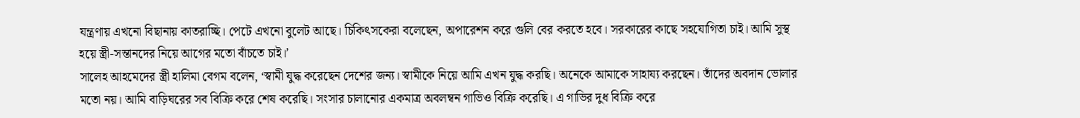যন্ত্রণায় এখনো বিছানায় কাতরাচ্ছি। পেটে এখনো বুলেট আছে। চিকিৎসকেরা বলেছেন, অপারেশন করে গুলি বের করতে হবে। সরকারের কাছে সহযোগিতা চাই। আমি সুস্থ হয়ে স্ত্রী-সন্তানদের নিয়ে আগের মতো বাঁচতে চাই।’
সালেহ আহমেদের স্ত্রী হালিমা বেগম বলেন, ‘স্বামী যুদ্ধ করেছেন দেশের জন্য। স্বামীকে নিয়ে আমি এখন যুদ্ধ করছি। অনেকে আমাকে সাহায্য করছেন। তাঁদের অবদান ভোলার মতো নয়। আমি বাড়িঘরের সব বিক্রি করে শেষ করেছি। সংসার চালানোর একমাত্র অবলম্বন গাভিও বিক্রি করেছি। এ গাভির দুধ বিক্রি করে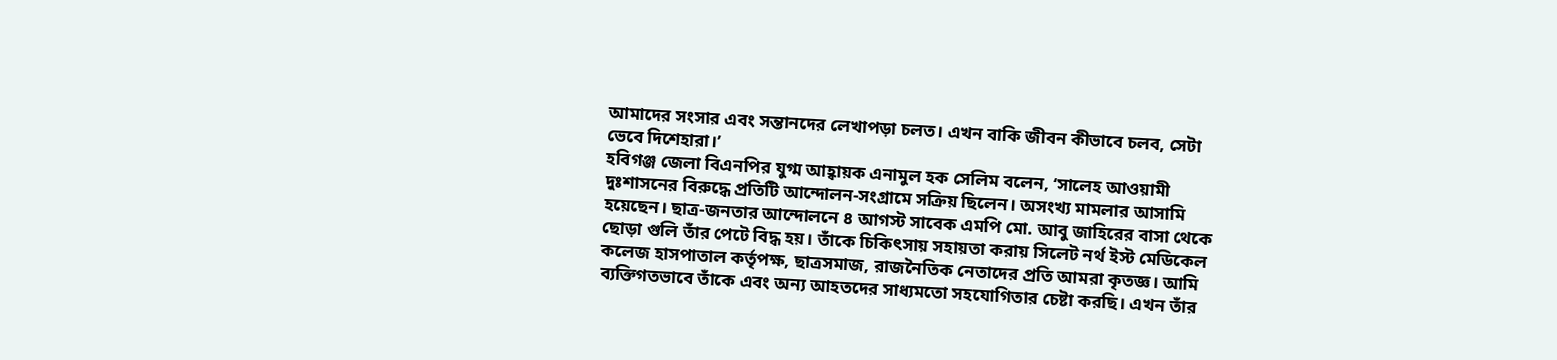আমাদের সংসার এবং সন্তানদের লেখাপড়া চলত। এখন বাকি জীবন কীভাবে চলব, সেটা ভেবে দিশেহারা।’
হবিগঞ্জ জেলা বিএনপির যুগ্ম আহ্বায়ক এনামুল হক সেলিম বলেন, ‘সালেহ আওয়ামী দুঃশাসনের বিরুদ্ধে প্রতিটি আন্দোলন-সংগ্রামে সক্রিয় ছিলেন। অসংখ্য মামলার আসামি হয়েছেন। ছাত্র-জনতার আন্দোলনে ৪ আগস্ট সাবেক এমপি মো. আবু জাহিরের বাসা থেকে ছোড়া গুলি তাঁর পেটে বিদ্ধ হয়। তাঁকে চিকিৎসায় সহায়তা করায় সিলেট নর্থ ইস্ট মেডিকেল কলেজ হাসপাতাল কর্তৃপক্ষ, ছাত্রসমাজ, রাজনৈতিক নেতাদের প্রতি আমরা কৃতজ্ঞ। আমি ব্যক্তিগতভাবে তাঁকে এবং অন্য আহতদের সাধ্যমতো সহযোগিতার চেষ্টা করছি। এখন তাঁর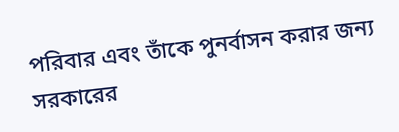পরিবার এবং তাঁকে পুনর্বাসন করার জন্য সরকারের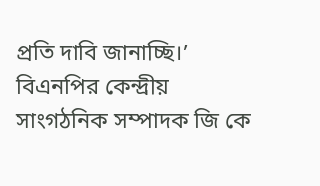প্রতি দাবি জানাচ্ছি।’
বিএনপির কেন্দ্রীয় সাংগঠনিক সম্পাদক জি কে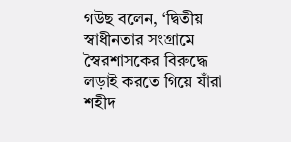গউছ বলেন, ‘দ্বিতীয় স্বাধীনতার সংগ্রামে স্বৈরশাসকের বিরুদ্ধে লড়াই করতে গিয়ে যাঁরা শহীদ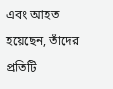এবং আহত হয়েছেন, তাঁদের প্রতিটি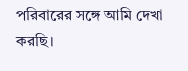পরিবারের সঙ্গে আমি দেখা করছি।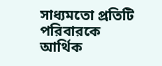সাধ্যমতো প্রতিটি পরিবারকে আর্থিক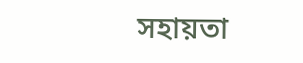সহায়তা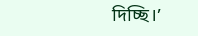দিচ্ছি।’